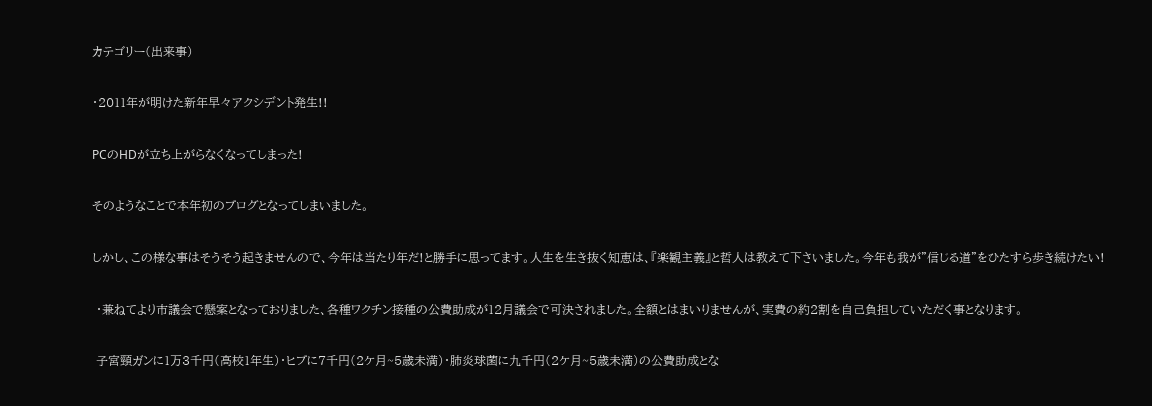カテゴリー(出来事)

・2011年が明けた新年早々アクシデント発生!!

PCのHDが立ち上がらなくなってしまった!

そのようなことで本年初のブログとなってしまいました。

しかし、この様な事はそうそう起きませんので、今年は当たり年だ!と勝手に思ってます。人生を生き抜く知恵は、『楽観主義』と哲人は教えて下さいました。今年も我が”信じる道”をひたすら歩き続けたい!

 ・兼ねてより市議会で懸案となっておりました、各種ワクチン接種の公費助成が12月議会で可決されました。全額とはまいりませんが、実費の約2割を自己負担していただく事となります。

 子宮頸ガンに1万3千円(高校1年生)・ヒブに7千円(2ケ月~5歳未満)・肺炎球菌に九千円(2ケ月~5歳未満)の公費助成とな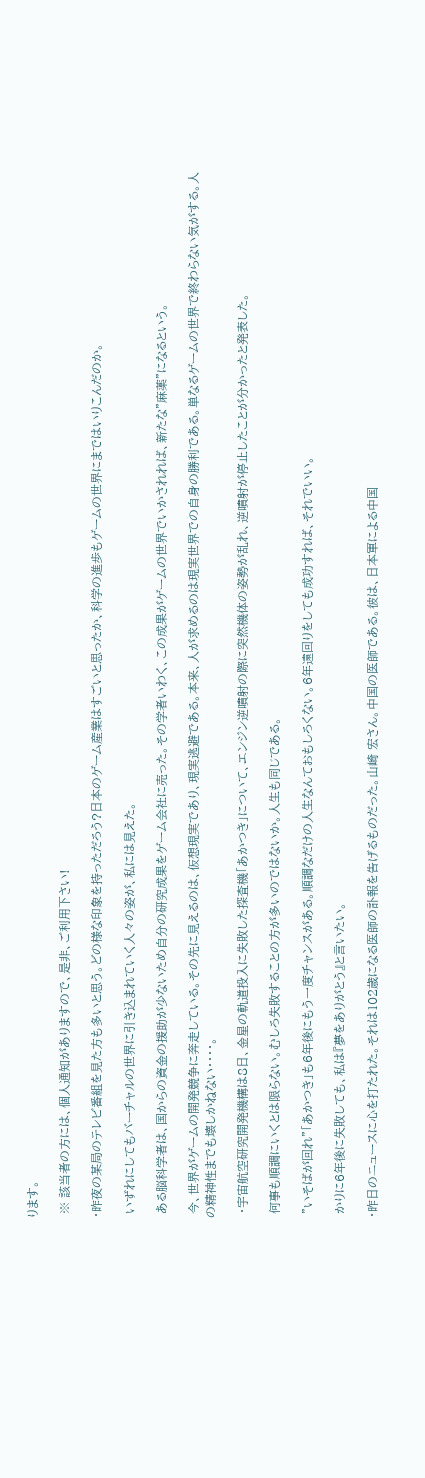ります。

 ※ 該当者の方には、個人通知がありますので、是非、ご利用下さい!

・昨夜の某局のテレビ番組を見た方も多いと思う。どの様な印象を持っただろう?日本のゲーム産業はすごいと思ったか、科学の進歩もゲームの世界にまではいりこんだのか。

 いずれにしてもバーチャルの世界に引き込まれていく人々の姿が、私には見えた。

 ある脳科学者は、国からの資金の援助が少ないため自分の研究成果をゲーム会社に売った。その学者いわく、この成果がゲームの世界でいかされれば、新たな”麻薬”になるという。

 今、世界がゲームの開発競争に奔走している。その先に見えるのは、仮想現実であり、現実逃避である。本来、人が求めるのは現実世界での自身の勝利である。単なるゲームの世界で終わらない気がする。人の精神性までも壊しかねない・・・・。

 ・宇宙航空研究開発機構は8日、金星の軌道投入に失敗した探査機「あかつき」について、エンジン逆噴射の際に突然機体の姿勢が乱れ、逆噴射が停止したことが分かったと発表した。

 何事も順調にいくとは限らない。むしろ失敗することの方が多いのではないか。人生も同じである。

 ”いそばが回れ”「あかつき」も6年後にもう一度チャンスがある。順調なだけの人生なんておもしろくない。6年遠回りをしても成功すれば、それでいい。

 かりに6年後に失敗しても、私は『夢をありがとう』と言いたい。

・昨日のニュースに心を打たれた。それは102歳になる医師の訃報を告げるものだった。山崎 宏さん。中国の医師である。彼は、日本軍による中国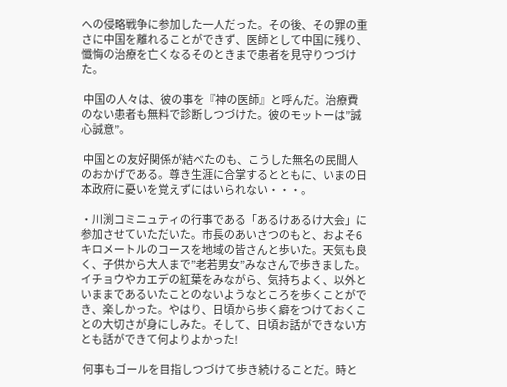への侵略戦争に参加した一人だった。その後、その罪の重さに中国を離れることができず、医師として中国に残り、懺悔の治療を亡くなるそのときまで患者を見守りつづけた。

 中国の人々は、彼の事を『神の医師』と呼んだ。治療費のない患者も無料で診断しつづけた。彼のモットーは”誠心誠意”。

 中国との友好関係が結べたのも、こうした無名の民間人のおかげである。尊き生涯に合掌するとともに、いまの日本政府に憂いを覚えずにはいられない・・・。

・川渕コミニュティの行事である「あるけあるけ大会」に参加させていただいた。市長のあいさつのもと、およそ6キロメートルのコースを地域の皆さんと歩いた。天気も良く、子供から大人まで”老若男女”みなさんで歩きました。イチョウやカエデの紅葉をみながら、気持ちよく、以外といままであるいたことのないようなところを歩くことができ、楽しかった。やはり、日頃から歩く癖をつけておくことの大切さが身にしみた。そして、日頃お話ができない方とも話ができて何よりよかった!

 何事もゴールを目指しつづけて歩き続けることだ。時と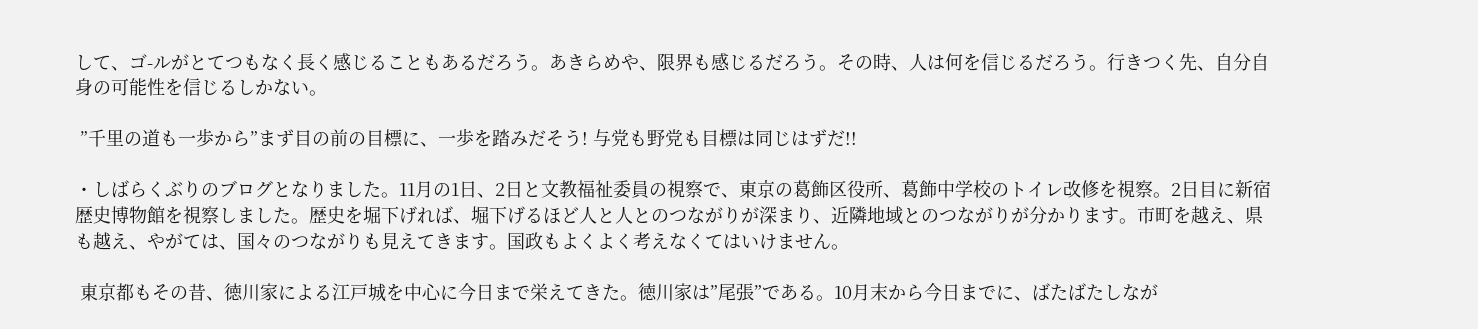して、ゴ-ルがとてつもなく長く感じることもあるだろう。あきらめや、限界も感じるだろう。その時、人は何を信じるだろう。行きつく先、自分自身の可能性を信じるしかない。

 ”千里の道も一歩から”まず目の前の目標に、一歩を踏みだそう! 与党も野党も目標は同じはずだ!!

・しばらくぶりのブログとなりました。11月の1日、2日と文教福祉委員の視察で、東京の葛飾区役所、葛飾中学校のトイレ改修を視察。2日目に新宿歴史博物館を視察しました。歴史を堀下げれば、堀下げるほど人と人とのつながりが深まり、近隣地域とのつながりが分かります。市町を越え、県も越え、やがては、国々のつながりも見えてきます。国政もよくよく考えなくてはいけません。

 東京都もその昔、徳川家による江戸城を中心に今日まで栄えてきた。徳川家は”尾張”である。10月末から今日までに、ばたばたしなが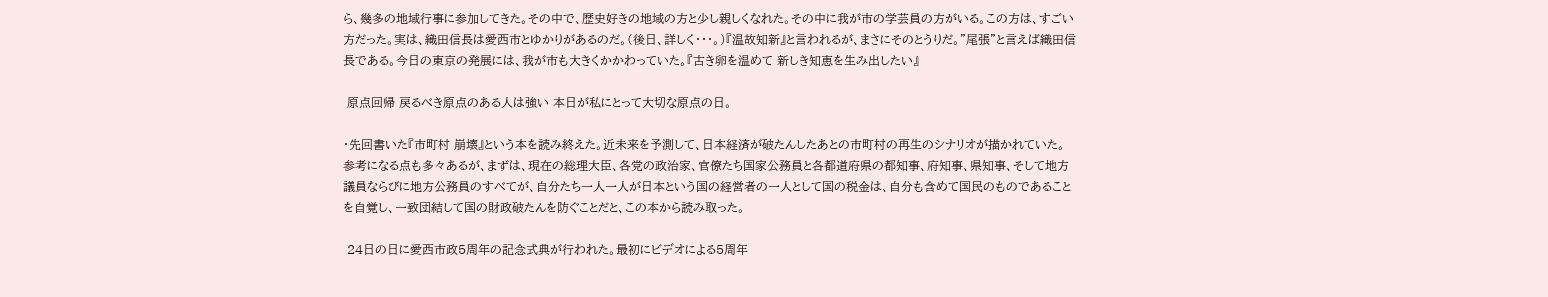ら、幾多の地域行事に参加してきた。その中で、歴史好きの地域の方と少し親しくなれた。その中に我が市の学芸員の方がいる。この方は、すごい方だった。実は、織田信長は愛西市とゆかりがあるのだ。(後日、詳しく・・・。)『温故知新』と言われるが、まさにそのとうりだ。”尾張”と言えば織田信長である。今日の東京の発展には、我が市も大きくかかわっていた。『古き卵を温めて 新しき知恵を生み出したい』

 原点回帰 戻るべき原点のある人は強い 本日が私にとって大切な原点の日。

・先回書いた『市町村 崩壊』という本を読み終えた。近未来を予測して、日本経済が破たんしたあとの市町村の再生のシナリオが描かれていた。参考になる点も多々あるが、まずは、現在の総理大臣、各党の政治家、官僚たち国家公務員と各都道府県の都知事、府知事、県知事、そして地方議員ならびに地方公務員のすべてが、自分たち一人一人が日本という国の経営者の一人として国の税金は、自分も含めて国民のものであることを自覚し、一致団結して国の財政破たんを防ぐことだと、この本から読み取った。

 24日の日に愛西市政5周年の記念式典が行われた。最初にビデオによる5周年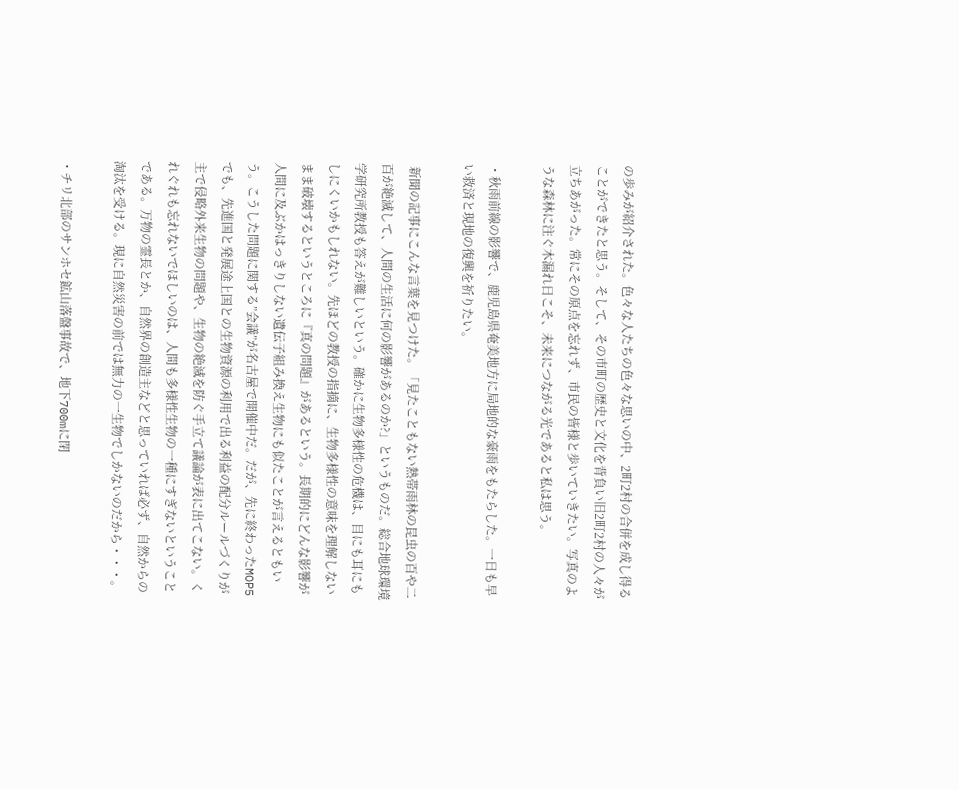の歩みが紹介された。色々な人たちの色々な思いの中、2町2村の合併を成し得ることができたと思う。そして、その市町の歴史と文化を背負い旧2町2村の人々が立ちあがった。常にその原点を忘れず、市民の皆様と歩いていきたい。写真のような森林に注ぐ木漏れ日こそ、未来につながる光であると私は思う。

・秋雨前線の影響で、鹿児島県奄美地方に局地的な豪雨をもたらした。一日も早い救済と現地の復興を祈りたい。

 新聞の記事にこんな言葉を見つけた。「見たこともない熱帯雨林の昆虫の百や二百が絶滅して、人間の生活に何の影響があるのか?」というものだ。総合地球環境学研究所教授も答えが難しいという。確かに生物多様性の危機は、目にも耳にもしにくいかもしれない。先ほどの教授の指摘に、生物多様性の意味を理解しないまま破壊するというところに『真の問題』があるという。長期的にどんな影響が人間に及ぶかはっきりしない遺伝子組み換え生物にも似たことが言えるともいう。こうした問題に関する”会議”が名古屋で開催中だ。だが、先に終わったMOP5でも、先進国と発展途上国との生物資源の利用で出る利益の配分ルールづくりが主で侵略外来生物の問題や、生物の絶滅を防ぐ手立て議論が表に出てこない。くれぐれも忘れないでほしいのは、人間も多様性生物の一種にすぎないということである。万物の霊長とか、自然界の創造主などと思っていれば必ず、自然からの淘汰を受ける。現に自然災害の前では無力の一生物でしかないのだから・・・。

・チリ北部のサンホセ鉱山落盤事故で、地下700mに閉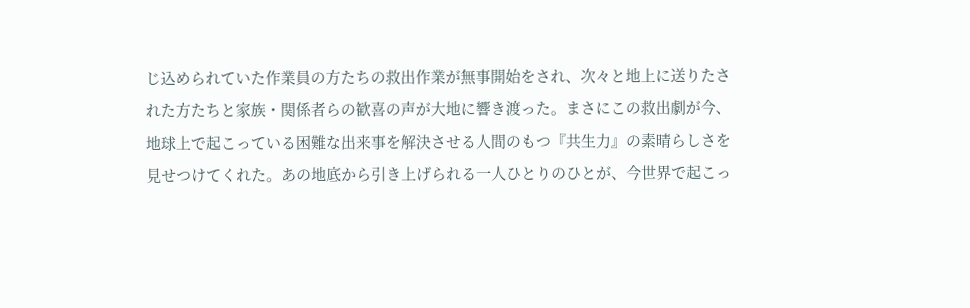じ込められていた作業員の方たちの救出作業が無事開始をされ、次々と地上に送りたされた方たちと家族・関係者らの歓喜の声が大地に響き渡った。まさにこの救出劇が今、地球上で起こっている困難な出来事を解決させる人間のもつ『共生力』の素晴らしさを見せつけてくれた。あの地底から引き上げられる一人ひとりのひとが、今世界で起こっ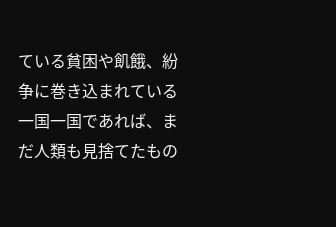ている貧困や飢餓、紛争に巻き込まれている一国一国であれば、まだ人類も見捨てたもの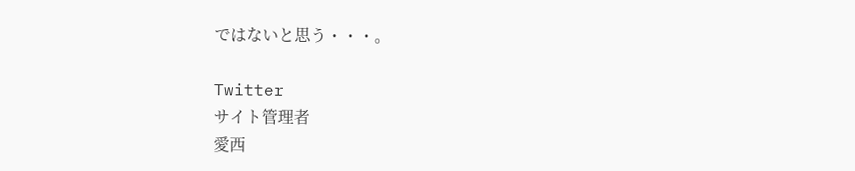ではないと思う・・・。

Twitter
サイト管理者
愛西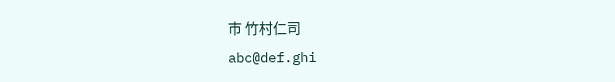市 竹村仁司
abc@def.ghi